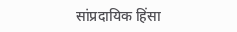सांप्रदायिक हिंसा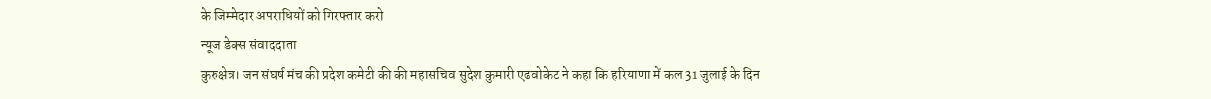के जिम्मेदार अपराधियों को गिरफ्तार करो
न्यूज डेक्स संवाददाता
कुरुक्षेत्र। जन संघर्ष मंच की प्रदेश कमेटी की की महासचिव सुदेश कुमारी एढवोकेट ने कहा कि हरियाणा में कल 31 जुलाई के दिन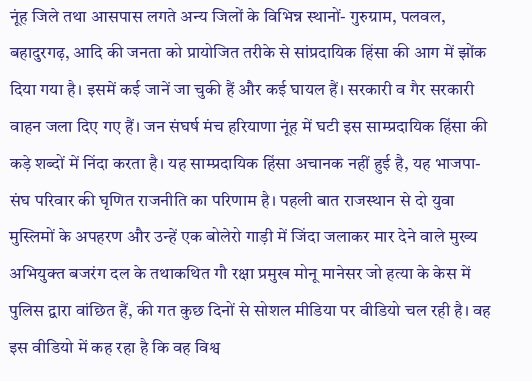नूंह जिले तथा आसपास लगते अन्य जिलों के विभिन्न स्थानों- गुरुग्राम, पलवल, बहादुरगढ़, आदि की जनता को प्रायोजित तरीके से सांप्रदायिक हिंसा की आग में झोंक दिया गया है। इसमें कई जानें जा चुकी हैं और कई घायल हैं। सरकारी व गैर सरकारी वाहन जला दिए गए हैं। जन संघर्ष मंच हरियाणा नूंह में घटी इस साम्प्रदायिक हिंसा की कड़े शब्दों में निंदा करता है। यह साम्प्रदायिक हिंसा अचानक नहीं हुई है, यह भाजपा-संघ परिवार की घृणित राजनीति का परिणाम है। पहली बात राजस्थान से दो युवा मुस्लिमों के अपहरण और उन्हें एक बोलेरो गाड़ी में जिंदा जलाकर मार देने वाले मुख्य अभियुक्त बजरंग दल के तथाकथित गौ रक्षा प्रमुख मोनू मानेसर जो हत्या के केस में पुलिस द्वारा वांछित हैं, की गत कुछ दिनों से सोशल मीडिया पर वीडियो चल रही है। वह इस वीडियो में कह रहा है कि वह विश्व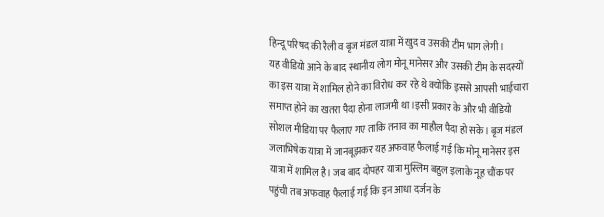हिन्दू परिषद की रैली व बृज मंडल यात्रा में खुद व उसकी टीम भाग लेगी।
यह वीडियो आने के बाद स्थानीय लोग मोनू मानेसर और उसकी टीम के सदस्यों का इस यात्रा में शामिल होने का विरोध कर रहे थे क्योंकि इससे आपसी भाईचारा समाप्त होने का खतरा पैदा होना लाजमी था।इसी प्रकार के और भी वीडियो सोशल मीडिया पर फैलाए गए ताकि तनाव का माहौल पैदा हो सके। बृज मंडल जलाभिषेक यात्रा में जानबूझकर यह अफवाह फैलाई गई कि मोनू मानेसर इस यात्रा में शामिल है। जब बाद दोपहर यात्रा मुस्लिम बहुल इलाके नूह चौंक पर पहुंची तब अफवाह फैलाई गई कि इन आधा दर्जन के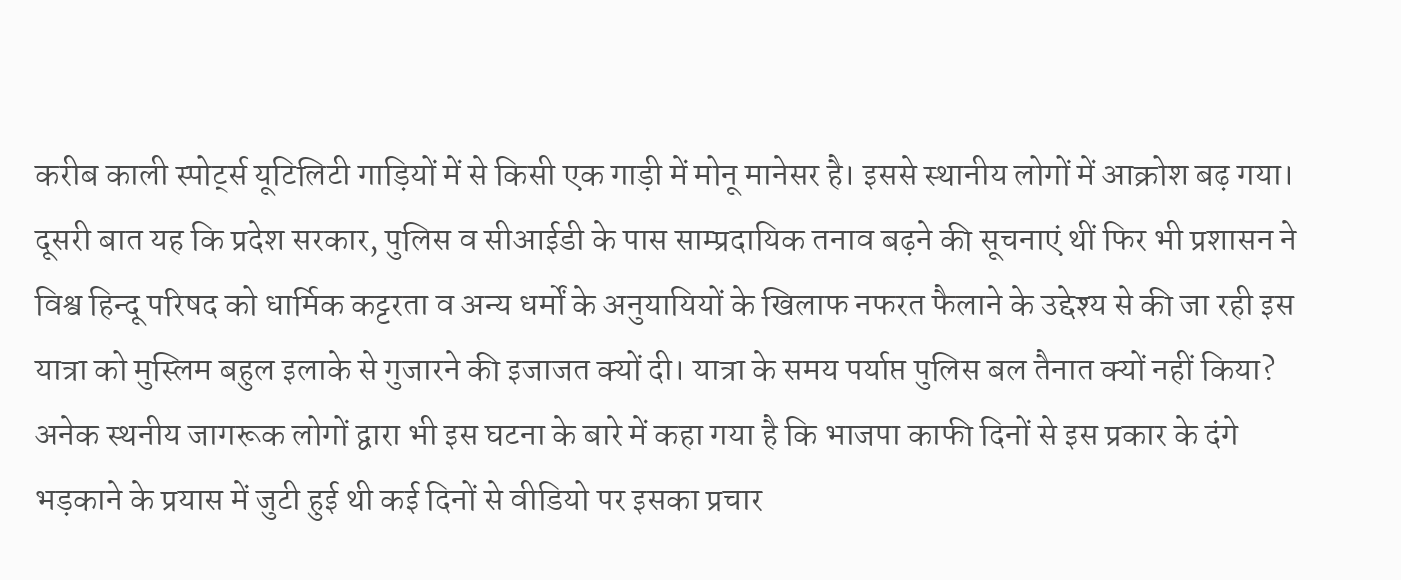करीब काली स्पोर्ट्स यूटिलिटी गाड़ियों में से किसी एक गाड़ी में मोनू मानेसर है। इससे स्थानीय लोगों में आक्रोश बढ़ गया।
दूसरी बात यह कि प्रदेश सरकार, पुलिस व सीआईडी के पास साम्प्रदायिक तनाव बढ़ने की सूचनाएं थीं फिर भी प्रशासन ने विश्व हिन्दू परिषद को धार्मिक कट्टरता व अन्य धर्मों के अनुयायियों के खिलाफ नफरत फैलाने के उद्देश्य से की जा रही इस यात्रा को मुस्लिम बहुल इलाके से गुजारने की इजाजत क्यों दी। यात्रा के समय पर्याप्त पुलिस बल तैनात क्यों नहीं किया? अनेक स्थनीय जागरूक लोगों द्वारा भी इस घटना के बारे में कहा गया है कि भाजपा काफी दिनों से इस प्रकार के दंगे भड़काने के प्रयास में जुटी हुई थी कई दिनों से वीडियो पर इसका प्रचार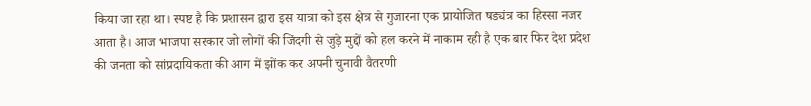किया जा रहा था। स्पष्ट है कि प्रशासन द्वारा इस यात्रा को इस क्षेत्र से गुजारना एक प्रायोजित षड्यंत्र का हिस्सा नजर आता है। आज भाजपा सरकार जो लोगों की जिंदगी से जुड़े मुद्दों को हल करने में नाकाम रही है एक बार फिर देश प्रदेश की जनता को सांप्रदायिकता की आग में झोंक कर अपनी चुनावी वैतरणी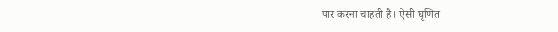पार करना चाहती है। ऐसी घृणित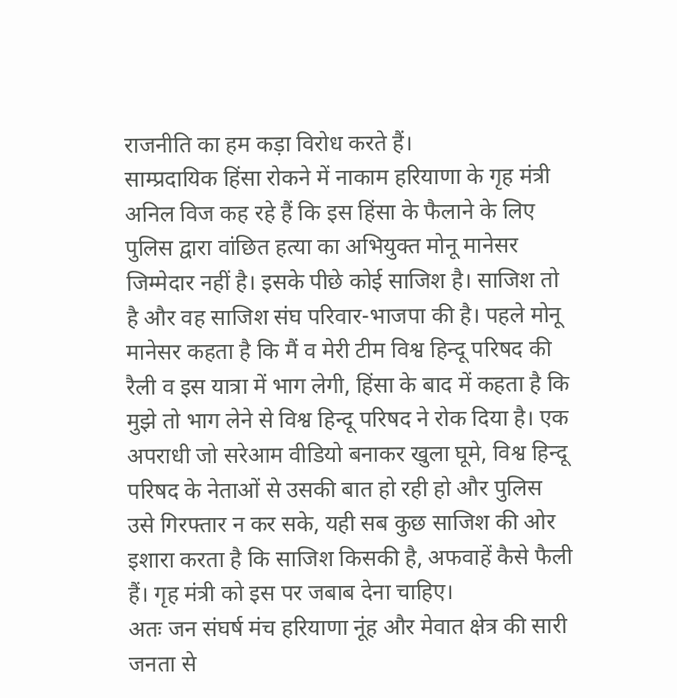राजनीति का हम कड़ा विरोध करते हैं।
साम्प्रदायिक हिंसा रोकने में नाकाम हरियाणा के गृह मंत्री अनिल विज कह रहे हैं कि इस हिंसा के फैलाने के लिए पुलिस द्वारा वांछित हत्या का अभियुक्त मोनू मानेसर जिम्मेदार नहीं है। इसके पीछे कोई साजिश है। साजिश तो है और वह साजिश संघ परिवार-भाजपा की है। पहले मोनू मानेसर कहता है कि मैं व मेरी टीम विश्व हिन्दू परिषद की रैली व इस यात्रा में भाग लेगी, हिंसा के बाद में कहता है कि मुझे तो भाग लेने से विश्व हिन्दू परिषद ने रोक दिया है। एक अपराधी जो सरेआम वीडियो बनाकर खुला घूमे, विश्व हिन्दू परिषद के नेताओं से उसकी बात हो रही हो और पुलिस उसे गिरफ्तार न कर सके, यही सब कुछ साजिश की ओर इशारा करता है कि साजिश किसकी है, अफवाहें कैसे फैली हैं। गृह मंत्री को इस पर जबाब देना चाहिए।
अतः जन संघर्ष मंच हरियाणा नूंह और मेवात क्षेत्र की सारी जनता से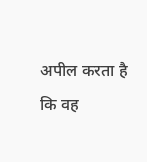अपील करता है कि वह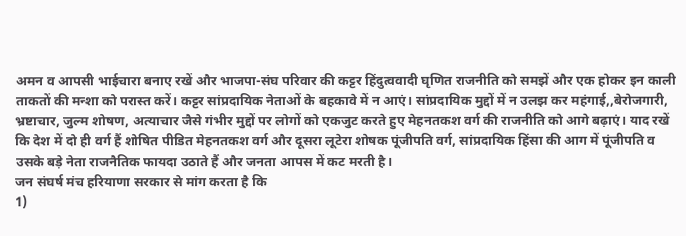अमन व आपसी भाईचारा बनाए रखें और भाजपा-संघ परिवार की कट्टर हिंदुत्ववादी घृणित राजनीति को समझें और एक होकर इन काली ताकतों की मन्शा को परास्त करें। कट्टर सांप्रदायिक नेताओं के बहकावे में न आएं। सांप्रदायिक मुद्दों में न उलझ कर महंगाई,,बेरोजगारी, भ्रष्टाचार, जुल्म शोषण, अत्याचार जैसे गंभीर मुद्दों पर लोगों को एकजुट करते हुए मेहनतकश वर्ग की राजनीति को आगे बढ़ाएं। याद रखें कि देश में दो ही वर्ग हैं शोषित पीडित मेहनतकश वर्ग और दूसरा लूटेरा शोषक पूंजीपति वर्ग, सांप्रदायिक हिंसा की आग में पूंजीपति व उसके बड़े नेता राजनैतिक फायदा उठाते हैं और जनता आपस में कट मरती है।
जन संघर्ष मंच हरियाणा सरकार से मांग करता है कि
1)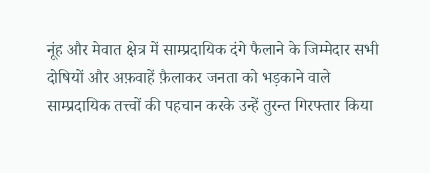नूंह और मेवात क्षेत्र में साम्प्रदायिक दंगे फैलाने के जिम्मेदार सभी दोषियों और अफ़वाहें फ़ैलाकर जनता को भड़काने वाले साम्प्रदायिक तत्त्वों की पहचान करके उन्हें तुरन्त गिरफ्तार किया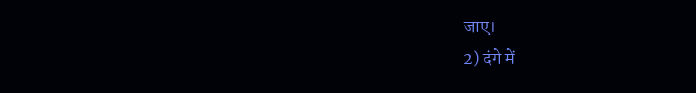जाए।
2) दंगे में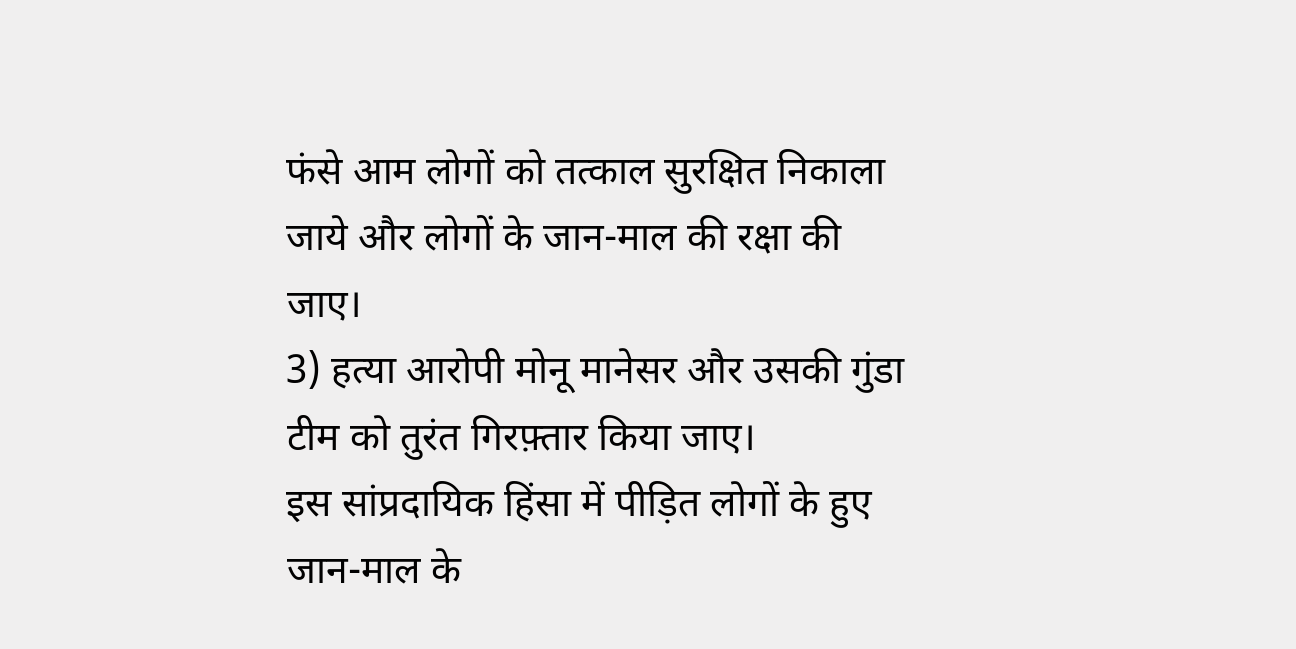फंसे आम लोगों को तत्काल सुरक्षित निकाला जाये और लोगों के जान-माल की रक्षा की जाए।
3) हत्या आरोपी मोनू मानेसर और उसकी गुंडा टीम को तुरंत गिरफ़्तार किया जाए।
इस सांप्रदायिक हिंसा में पीड़ित लोगों के हुए जान-माल के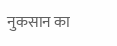नुकसान का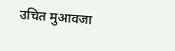उचित मुआवजा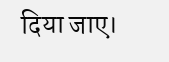दिया जाए।